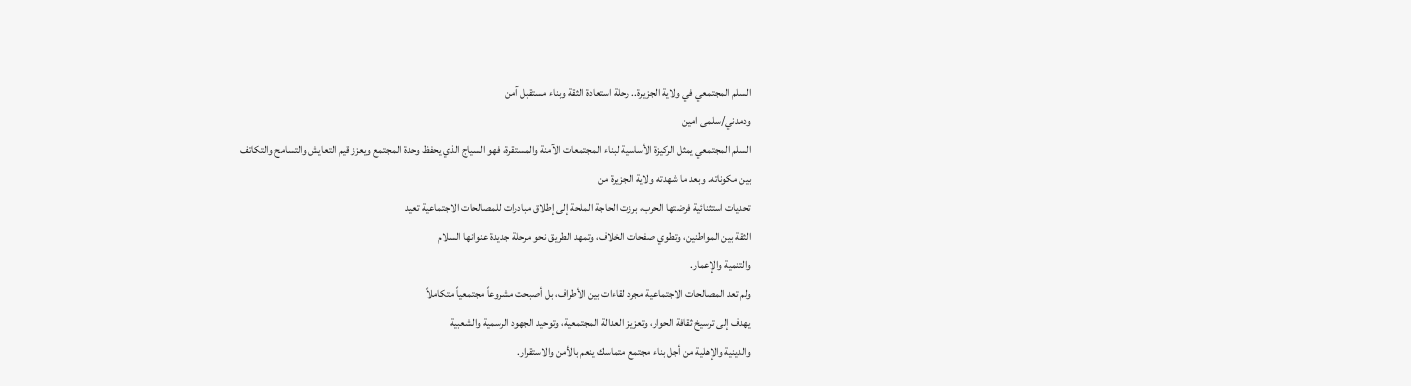السلم المجتمعي في ولاية الجزيرة.. رحلة استعادة الثقة وبناء مستقبل آمن
ودمدني/سلمى امين
السلم المجتمعي يمثل الركيزة الأساسية لبناء المجتمعات الآمنة والمستقرة، فهو السياج الذي يحفظ وحدة المجتمع ويعزز قيم التعايش والتسامح والتكاتف
بين مكوناته. وبعد ما شهدته ولاية الجزيرة من
تحديات استثنائية فرضتها الحرب، برزت الحاجة الملحة إلى إطلاق مبادرات للمصالحات الاجتماعية تعيد
الثقة بين المواطنين، وتطوي صفحات الخلاف، وتمهد الطريق نحو مرحلة جديدة عنوانها السلام
والتنمية والإعمار.
ولم تعد المصالحات الاجتماعية مجرد لقاءات بين الأطراف، بل أصبحت مشروعاً مجتمعياً متكاملاً
يهدف إلى ترسيخ ثقافة الحوار، وتعزيز العدالة المجتمعية، وتوحيد الجهود الرسمية والشعبية
والدينية والإهلية من أجل بناء مجتمع متماسك ينعم بالأمن والاستقرار.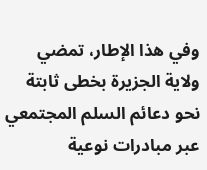وفي هذا الإطار، تمضي ولاية الجزيرة بخطى ثابتة نحو دعائم السلم المجتمعي عبر مبادرات نوعية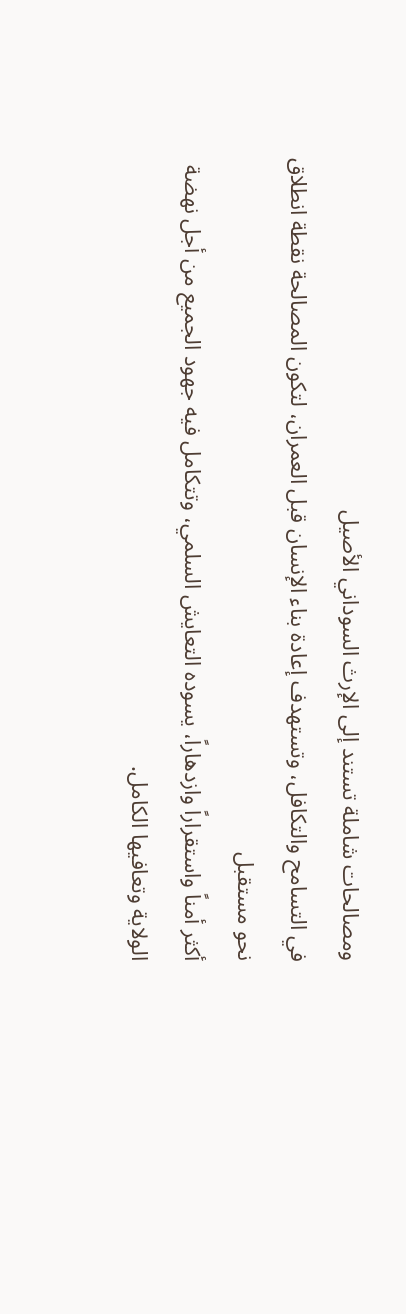ومصالحات شاملة تستند إلى الإرث السوداني الأصيل
في التسامح والتكافل، وتستهدف إعادة بناء الإنسان قبل العمران، لتكون المصالحة نقطة انطلاق نحو مستقبل
أكثر أمناً واستقراراً وازدهاراً، يسوده التعايش السلمي، وتتكامل فيه جهود الجميع من أجل نهضة الولاية وتعافيها الكامل.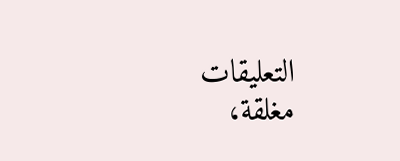التعليقات مغلقة،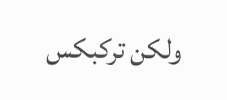ولكن تركبكس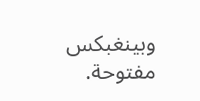وبينغبكس مفتوحة.